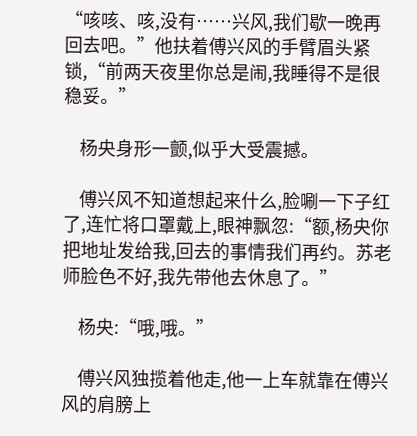“咳咳、咳,没有……兴风,我们歇一晚再回去吧。”他扶着傅兴风的手臂眉头紧锁,“前两天夜里你总是闹,我睡得不是很稳妥。”

    杨央身形一颤,似乎大受震撼。

    傅兴风不知道想起来什么,脸唰一下子红了,连忙将口罩戴上,眼神飘忽:“额,杨央你把地址发给我,回去的事情我们再约。苏老师脸色不好,我先带他去休息了。”

    杨央:“哦,哦。”

    傅兴风独揽着他走,他一上车就靠在傅兴风的肩膀上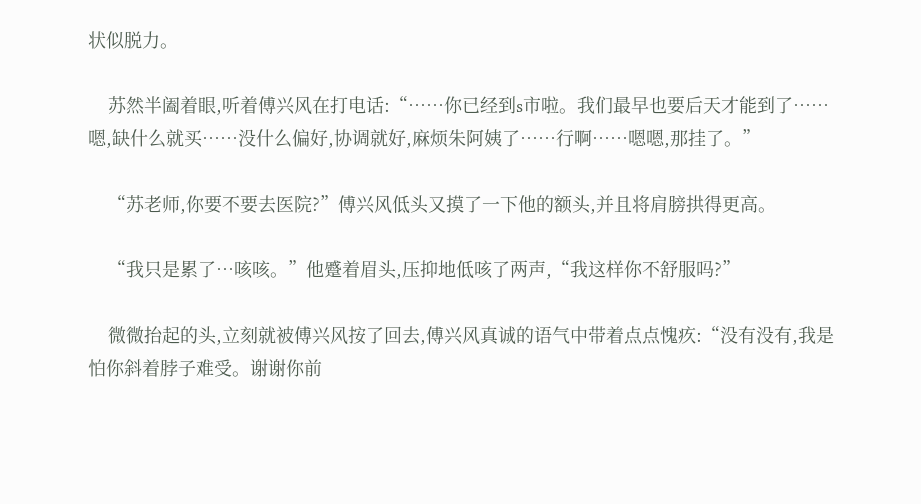状似脱力。

    苏然半阖着眼,听着傅兴风在打电话:“……你已经到s市啦。我们最早也要后天才能到了……嗯,缺什么就买……没什么偏好,协调就好,麻烦朱阿姨了……行啊……嗯嗯,那挂了。”

    “苏老师,你要不要去医院?”傅兴风低头又摸了一下他的额头,并且将肩膀拱得更高。

    “我只是累了…咳咳。”他蹙着眉头,压抑地低咳了两声,“我这样你不舒服吗?”

    微微抬起的头,立刻就被傅兴风按了回去,傅兴风真诚的语气中带着点点愧疚:“没有没有,我是怕你斜着脖子难受。谢谢你前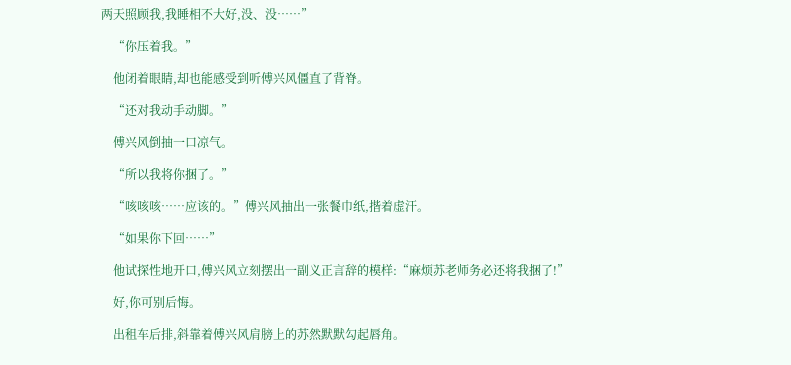两天照顾我,我睡相不大好,没、没……”

    “你压着我。”

    他闭着眼睛,却也能感受到听傅兴风僵直了背脊。

    “还对我动手动脚。”

    傅兴风倒抽一口凉气。

    “所以我将你捆了。”

    “咳咳咳……应该的。”傅兴风抽出一张餐巾纸,揩着虚汗。

    “如果你下回……”

    他试探性地开口,傅兴风立刻摆出一副义正言辞的模样:“麻烦苏老师务必还将我捆了!”

    好,你可别后悔。

    出租车后排,斜靠着傅兴风肩膀上的苏然默默勾起唇角。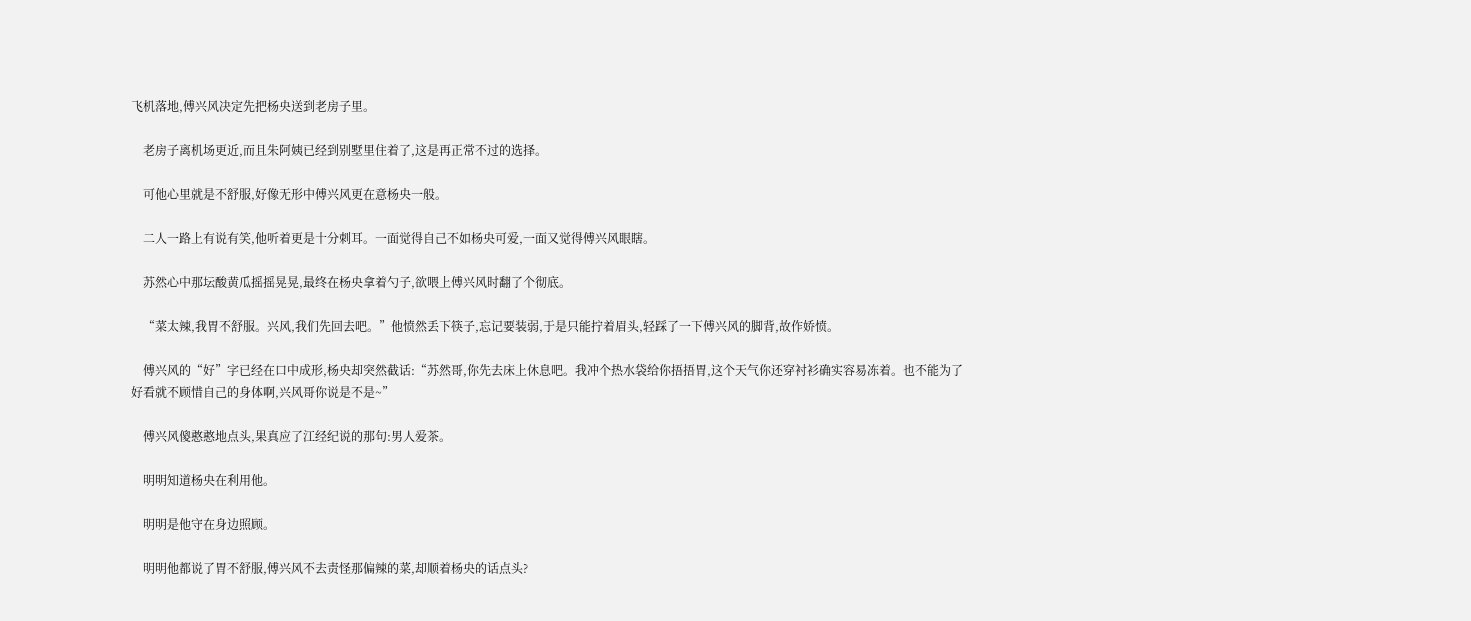飞机落地,傅兴风决定先把杨央送到老房子里。

    老房子离机场更近,而且朱阿姨已经到别墅里住着了,这是再正常不过的选择。

    可他心里就是不舒服,好像无形中傅兴风更在意杨央一般。

    二人一路上有说有笑,他听着更是十分刺耳。一面觉得自己不如杨央可爱,一面又觉得傅兴风眼瞎。

    苏然心中那坛酸黄瓜摇摇晃晃,最终在杨央拿着勺子,欲喂上傅兴风时翻了个彻底。

    “菜太辣,我胃不舒服。兴风,我们先回去吧。”他愤然丢下筷子,忘记要装弱,于是只能拧着眉头,轻踩了一下傅兴风的脚背,故作娇愤。

    傅兴风的“好”字已经在口中成形,杨央却突然截话:“苏然哥,你先去床上休息吧。我冲个热水袋给你捂捂胃,这个天气你还穿衬衫确实容易冻着。也不能为了好看就不顾惜自己的身体啊,兴风哥你说是不是~”

    傅兴风傻憨憨地点头,果真应了江经纪说的那句:男人爱茶。

    明明知道杨央在利用他。

    明明是他守在身边照顾。

    明明他都说了胃不舒服,傅兴风不去责怪那偏辣的菜,却顺着杨央的话点头?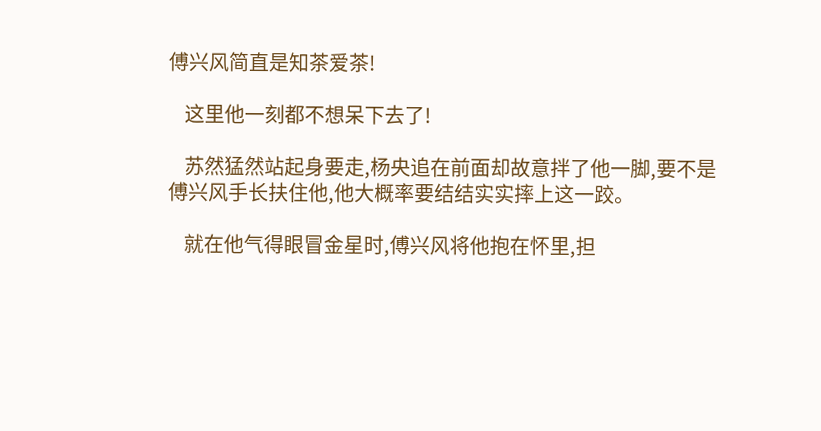傅兴风简直是知茶爱茶!

    这里他一刻都不想呆下去了!

    苏然猛然站起身要走,杨央追在前面却故意拌了他一脚,要不是傅兴风手长扶住他,他大概率要结结实实摔上这一跤。

    就在他气得眼冒金星时,傅兴风将他抱在怀里,担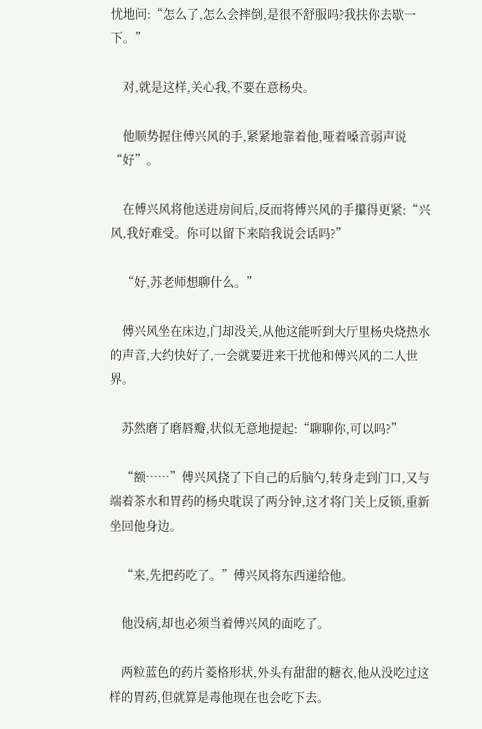忧地问:“怎么了,怎么会摔倒,是很不舒服吗?我扶你去歇一下。”

    对,就是这样,关心我,不要在意杨央。

    他顺势握住傅兴风的手,紧紧地靠着他,哑着嗓音弱声说“好”。

    在傅兴风将他送进房间后,反而将傅兴风的手攥得更紧:“兴风,我好难受。你可以留下来陪我说会话吗?”

    “好,苏老师想聊什么。”

    傅兴风坐在床边,门却没关,从他这能听到大厅里杨央烧热水的声音,大约快好了,一会就要进来干扰他和傅兴风的二人世界。

    苏然磨了磨唇瓣,状似无意地提起:“聊聊你,可以吗?”

    “额……”傅兴风挠了下自己的后脑勺,转身走到门口,又与端着茶水和胃药的杨央耽误了两分钟,这才将门关上反锁,重新坐回他身边。

    “来,先把药吃了。”傅兴风将东西递给他。

    他没病,却也必须当着傅兴风的面吃了。

    两粒蓝色的药片菱格形状,外头有甜甜的糖衣,他从没吃过这样的胃药,但就算是毒他现在也会吃下去。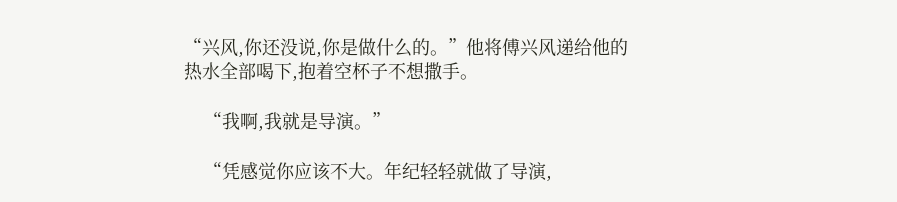“兴风,你还没说,你是做什么的。”他将傅兴风递给他的热水全部喝下,抱着空杯子不想撒手。

    “我啊,我就是导演。”

    “凭感觉你应该不大。年纪轻轻就做了导演,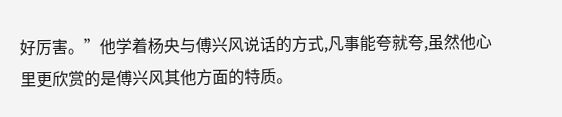好厉害。”他学着杨央与傅兴风说话的方式,凡事能夸就夸,虽然他心里更欣赏的是傅兴风其他方面的特质。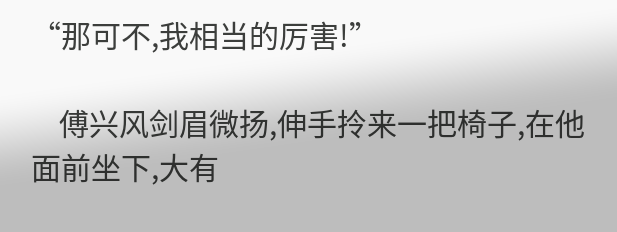“那可不,我相当的厉害!”

    傅兴风剑眉微扬,伸手拎来一把椅子,在他面前坐下,大有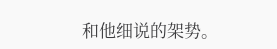和他细说的架势。